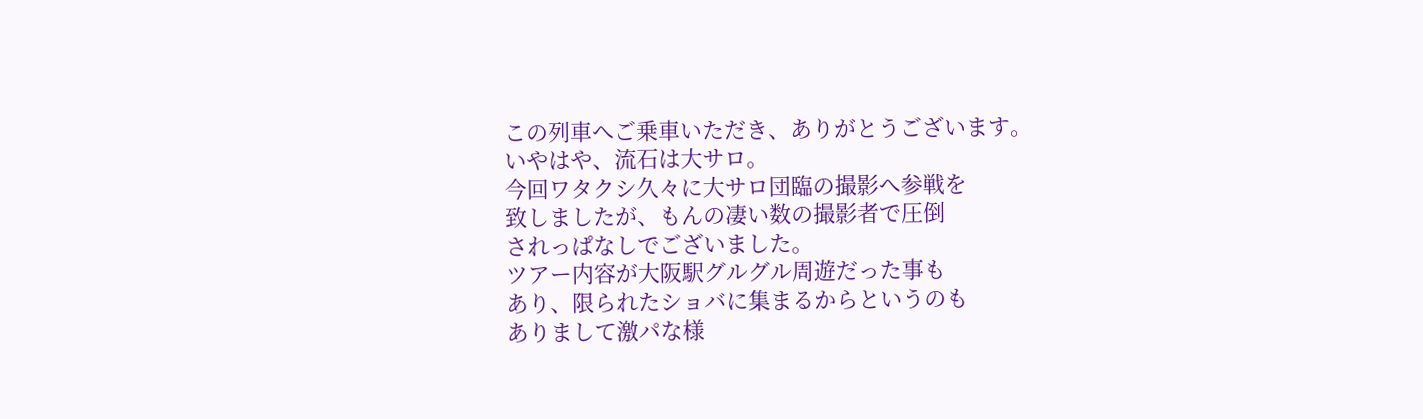この列車へご乗車いただき、ありがとうございます。
いやはや、流石は大サロ。
今回ワタクシ久々に大サロ団臨の撮影へ参戦を
致しましたが、もんの凄い数の撮影者で圧倒
されっぱなしでございました。
ツアー内容が大阪駅グルグル周遊だった事も
あり、限られたショバに集まるからというのも
ありまして激パな様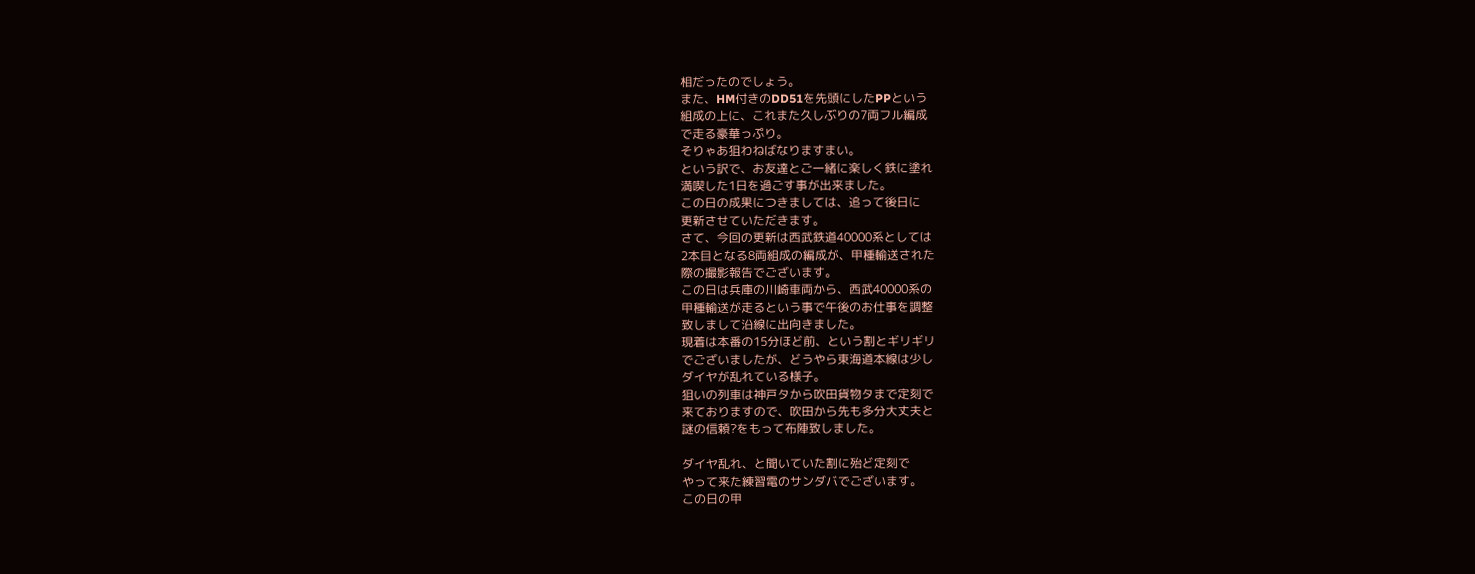相だったのでしょう。
また、HM付きのDD51を先頭にしたPPという
組成の上に、これまた久しぶりの7両フル編成
で走る豪華っぷり。
そりゃあ狙わねばなりますまい。
という訳で、お友達とご一緒に楽しく鉄に塗れ
満喫した1日を過ごす事が出来ました。
この日の成果につきましては、追って後日に
更新させていただきます。
さて、今回の更新は西武鉄道40000系としては
2本目となる8両組成の編成が、甲種輸送された
際の撮影報告でございます。
この日は兵庫の川崎車両から、西武40000系の
甲種輸送が走るという事で午後のお仕事を調整
致しまして沿線に出向きました。
現着は本番の15分ほど前、という割とギリギリ
でございましたが、どうやら東海道本線は少し
ダイヤが乱れている様子。
狙いの列車は神戸タから吹田貨物タまで定刻で
来ておりますので、吹田から先も多分大丈夫と
謎の信頼?をもって布陣致しました。

ダイヤ乱れ、と聞いていた割に殆ど定刻で
やって来た練習電のサンダバでございます。
この日の甲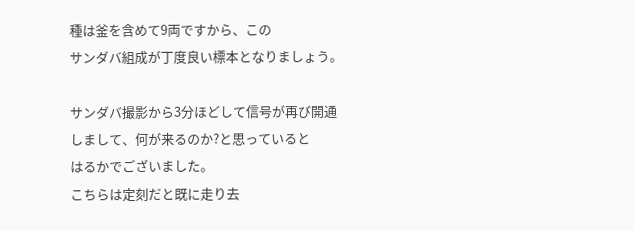種は釜を含めて9両ですから、この
サンダバ組成が丁度良い標本となりましょう。

サンダバ撮影から3分ほどして信号が再び開通
しまして、何が来るのか?と思っていると
はるかでございました。
こちらは定刻だと既に走り去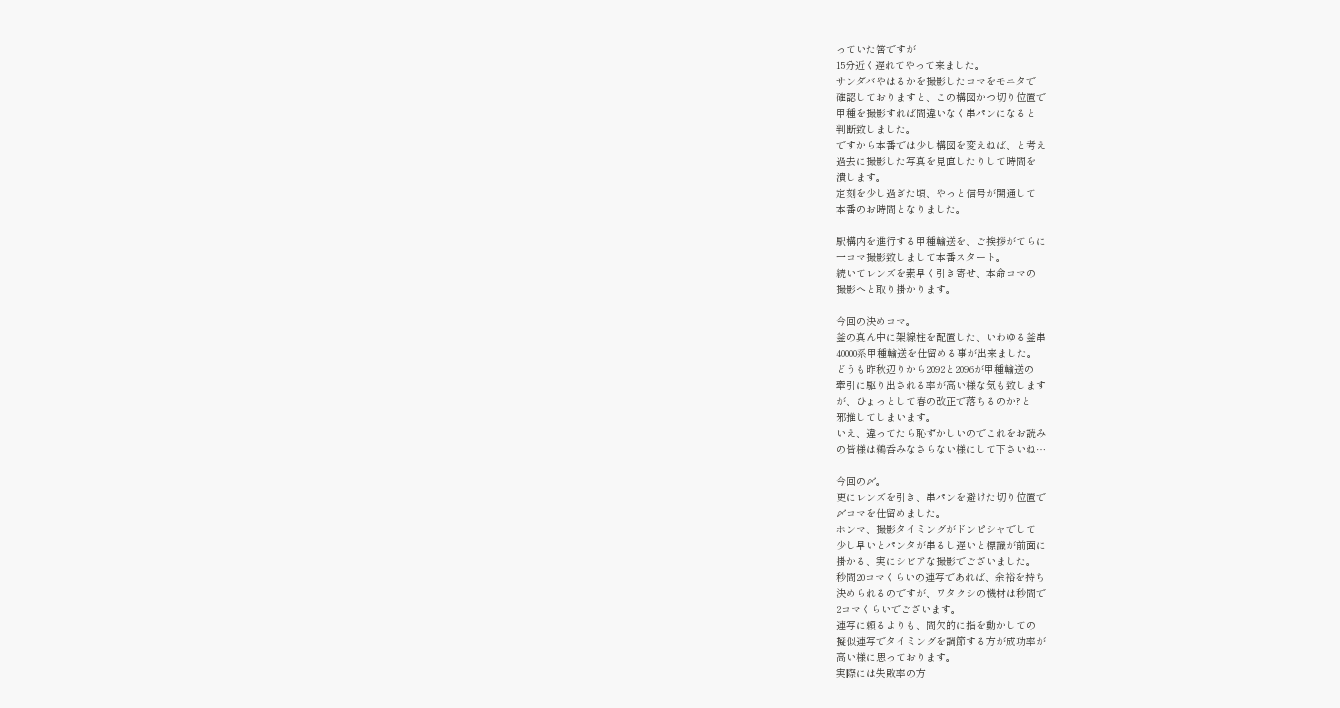っていた筈ですが
15分近く遅れてやって来ました。
サンダバやはるかを撮影したコマをモニタで
確認しておりますと、この構図かつ切り位置で
甲種を撮影すれば間違いなく串パンになると
判断致しました。
ですから本番では少し構図を変えねば、と考え
過去に撮影した写真を見直したりして時間を
潰します。
定刻を少し過ぎた頃、やっと信号が開通して
本番のお時間となりました。

駅構内を進行する甲種輸送を、ご挨拶がてらに
一コマ撮影致しまして本番スタート。
続いてレンズを素早く引き寄せ、本命コマの
撮影へと取り掛かります。

今回の決めコマ。
釜の真ん中に架線柱を配置した、いわゆる釜串
40000系甲種輸送を仕留める事が出来ました。
どうも昨秋辺りから2092と2096が甲種輸送の
牽引に駆り出される率が高い様な気も致します
が、ひょっとして春の改正で落ちるのか?と
邪推してしまいます。
いえ、違ってたら恥ずかしいのでこれをお読み
の皆様は鵜呑みなさらない様にして下さいね…

今回の〆。
更にレンズを引き、串パンを避けた切り位置で
〆コマを仕留めました。
ホンマ、撮影タイミングがドンピシャでして
少し早いとパンタが串るし遅いと標識が前面に
掛かる、実にシビアな撮影でございました。
秒間20コマくらいの連写であれば、余裕を持ち
決められるのですが、ワタクシの機材は秒間で
2コマくらいでございます。
連写に頼るよりも、間欠的に指を動かしての
擬似連写でタイミングを調節する方が成功率が
高い様に思っております。
実際には失敗率の方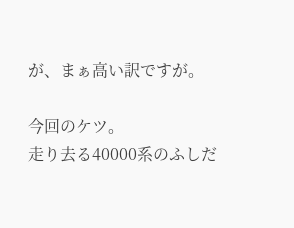が、まぁ高い訳ですが。

今回のケツ。
走り去る40000系のふしだ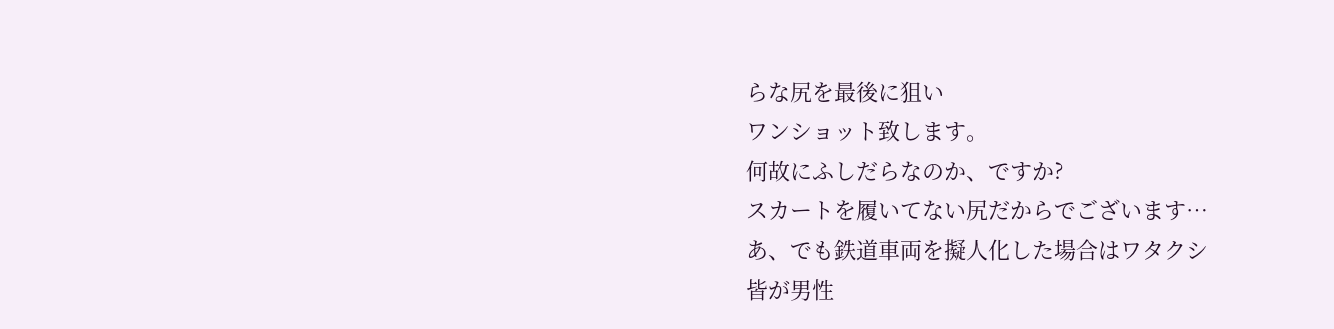らな尻を最後に狙い
ワンショット致します。
何故にふしだらなのか、ですか?
スカートを履いてない尻だからでございます…
あ、でも鉄道車両を擬人化した場合はワタクシ
皆が男性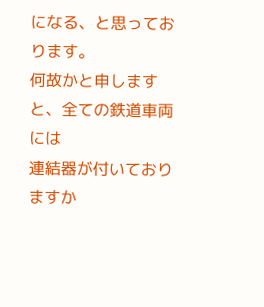になる、と思っております。
何故かと申しますと、全ての鉄道車両には
連結器が付いておりますか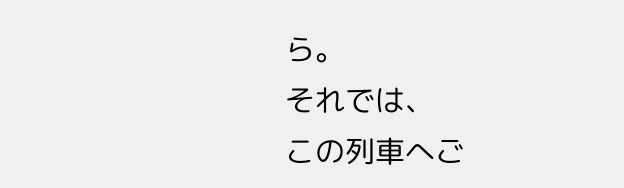ら。
それでは、
この列車へご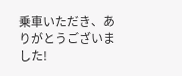乗車いただき、ありがとうございました!